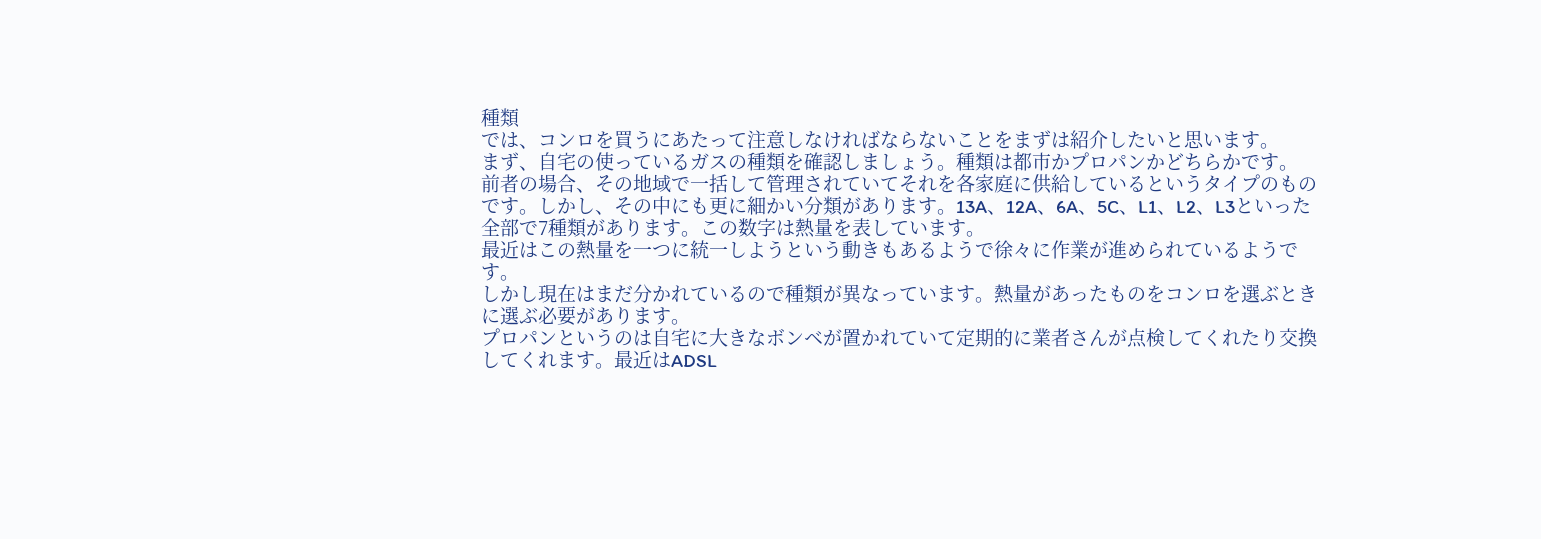種類
では、コンロを買うにあたって注意しなければならないことをまずは紹介したいと思います。
まず、自宅の使っているガスの種類を確認しましょう。種類は都市かプロパンかどちらかです。
前者の場合、その地域で一括して管理されていてそれを各家庭に供給しているというタイプのものです。しかし、その中にも更に細かい分類があります。13A、12A、6A、5C、L1、L2、L3といった全部で7種類があります。この数字は熱量を表しています。
最近はこの熱量を一つに統一しようという動きもあるようで徐々に作業が進められているようです。
しかし現在はまだ分かれているので種類が異なっています。熱量があったものをコンロを選ぶときに選ぶ必要があります。
プロパンというのは自宅に大きなボンベが置かれていて定期的に業者さんが点検してくれたり交換してくれます。最近はADSL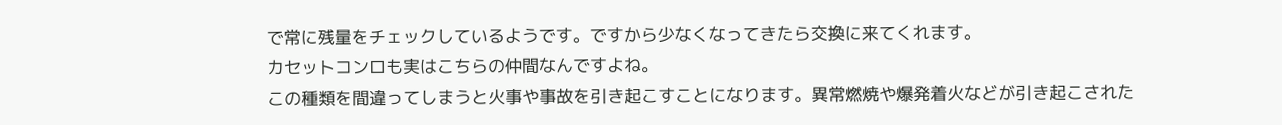で常に残量をチェックしているようです。ですから少なくなってきたら交換に来てくれます。
カセットコンロも実はこちらの仲間なんですよね。
この種類を間違ってしまうと火事や事故を引き起こすことになります。異常燃焼や爆発着火などが引き起こされた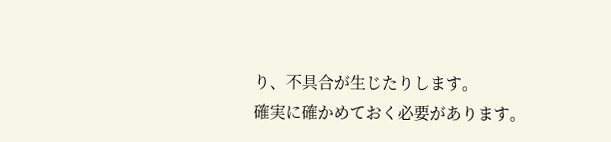り、不具合が生じたりします。
確実に確かめておく必要があります。